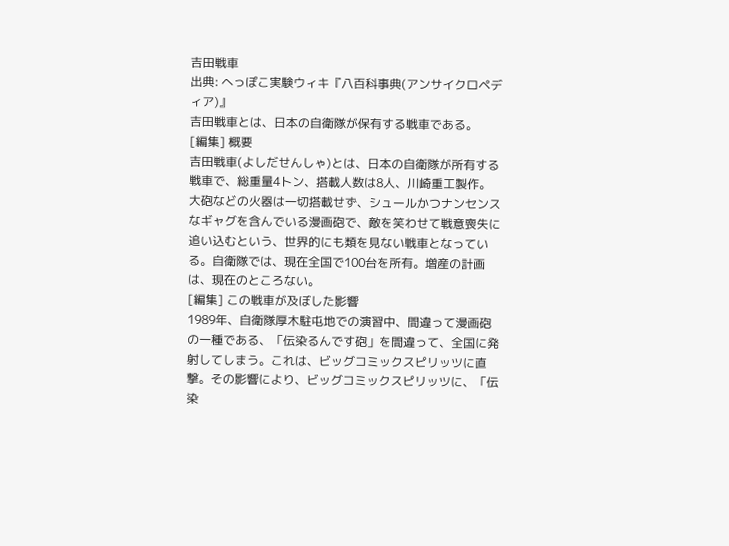吉田戦車
出典: へっぽこ実験ウィキ『八百科事典(アンサイクロペディア)』
吉田戦車とは、日本の自衛隊が保有する戦車である。
[編集] 概要
吉田戦車(よしだせんしゃ)とは、日本の自衛隊が所有する戦車で、総重量4トン、搭載人数は8人、川崎重工製作。大砲などの火器は一切搭載せず、シュールかつナンセンスなギャグを含んでいる漫画砲で、敵を笑わせて戦意喪失に追い込むという、世界的にも類を見ない戦車となっている。自衛隊では、現在全国で100台を所有。増産の計画は、現在のところない。
[編集] この戦車が及ぼした影響
1989年、自衛隊厚木駐屯地での演習中、間違って漫画砲の一種である、「伝染るんです砲」を間違って、全国に発射してしまう。これは、ビッグコミックスピリッツに直撃。その影響により、ビッグコミックスピリッツに、「伝染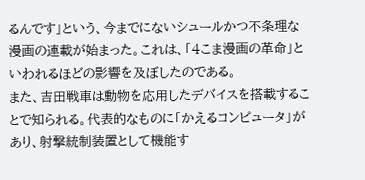るんです」という、今までにないシュールかつ不条理な漫画の連載が始まった。これは、「4こま漫画の革命」といわれるほどの影響を及ぼしたのである。
また、吉田戦車は動物を応用したデバイスを搭載することで知られる。代表的なものに「かえるコンピュータ」があり、射撃統制装置として機能す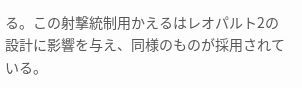る。この射撃統制用かえるはレオパルト2の設計に影響を与え、同様のものが採用されている。